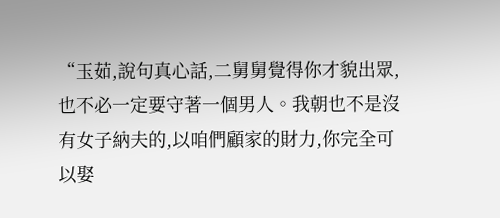“玉茹,說句真心話,二舅舅覺得你才貌出眾,也不必一定要守著一個男人。我朝也不是沒有女子納夫的,以咱們顧家的財力,你完全可以娶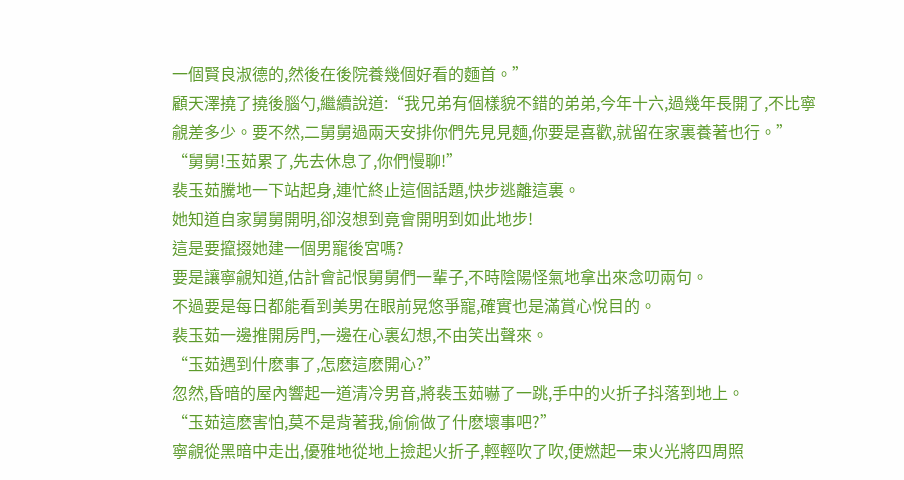一個賢良淑德的,然後在後院養幾個好看的麵首。”
顧天澤撓了撓後腦勺,繼續說道:“我兄弟有個樣貌不錯的弟弟,今年十六,過幾年長開了,不比寧覦差多少。要不然,二舅舅過兩天安排你們先見見麵,你要是喜歡,就留在家裏養著也行。”
“舅舅!玉茹累了,先去休息了,你們慢聊!”
裴玉茹騰地一下站起身,連忙終止這個話題,快步逃離這裏。
她知道自家舅舅開明,卻沒想到竟會開明到如此地步!
這是要攛掇她建一個男寵後宮嗎?
要是讓寧覦知道,估計會記恨舅舅們一輩子,不時陰陽怪氣地拿出來念叨兩句。
不過要是每日都能看到美男在眼前晃悠爭寵,確實也是滿賞心悅目的。
裴玉茹一邊推開房門,一邊在心裏幻想,不由笑出聲來。
“玉茹遇到什麽事了,怎麽這麽開心?”
忽然,昏暗的屋內響起一道清冷男音,將裴玉茹嚇了一跳,手中的火折子抖落到地上。
“玉茹這麽害怕,莫不是背著我,偷偷做了什麽壞事吧?”
寧覦從黑暗中走出,優雅地從地上撿起火折子,輕輕吹了吹,便燃起一束火光將四周照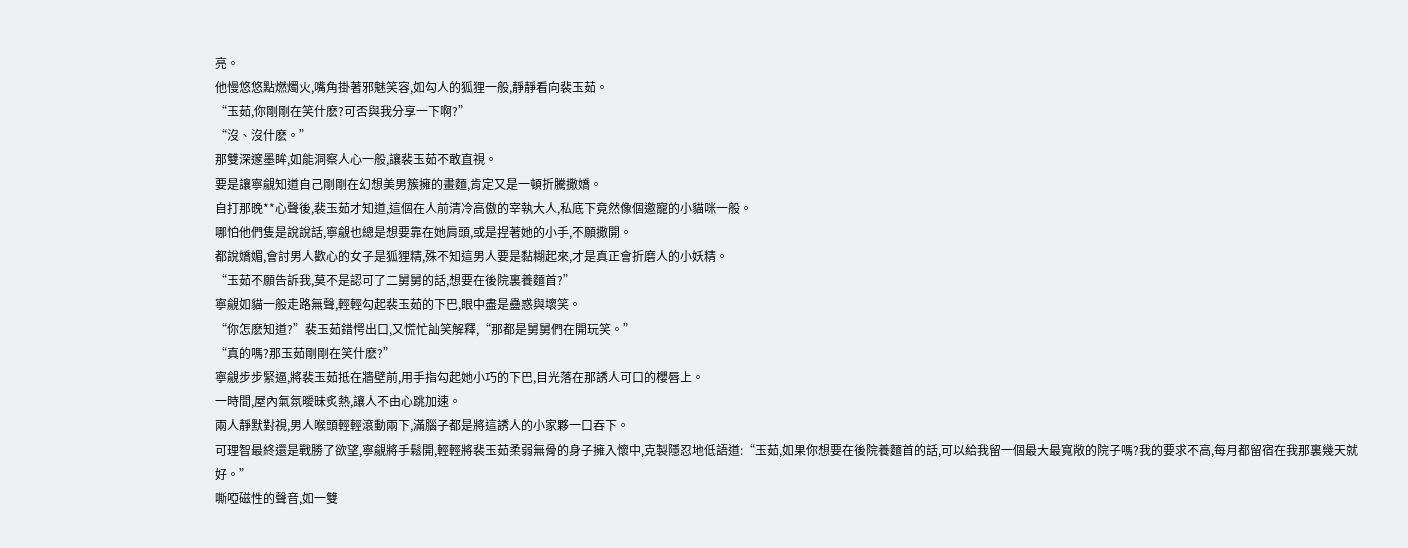亮。
他慢悠悠點燃燭火,嘴角掛著邪魅笑容,如勾人的狐狸一般,靜靜看向裴玉茹。
“玉茹,你剛剛在笑什麽?可否與我分享一下啊?”
“沒、沒什麽。”
那雙深邃墨眸,如能洞察人心一般,讓裴玉茹不敢直視。
要是讓寧覦知道自己剛剛在幻想美男簇擁的畫麵,肯定又是一頓折騰撒嬌。
自打那晚**心聲後,裴玉茹才知道,這個在人前清冷高傲的宰執大人,私底下竟然像個邀寵的小貓咪一般。
哪怕他們隻是說說話,寧覦也總是想要靠在她肩頭,或是捏著她的小手,不願撒開。
都說嬌媚,會討男人歡心的女子是狐狸精,殊不知這男人要是黏糊起來,才是真正會折磨人的小妖精。
“玉茹不願告訴我,莫不是認可了二舅舅的話,想要在後院裏養麵首?”
寧覦如貓一般走路無聲,輕輕勾起裴玉茹的下巴,眼中盡是蠱惑與壞笑。
“你怎麽知道?”裴玉茹錯愕出口,又慌忙訕笑解釋,“那都是舅舅們在開玩笑。”
“真的嗎?那玉茹剛剛在笑什麽?”
寧覦步步緊逼,將裴玉茹抵在牆壁前,用手指勾起她小巧的下巴,目光落在那誘人可口的櫻唇上。
一時間,屋內氣氛曖昧炙熱,讓人不由心跳加速。
兩人靜默對視,男人喉頭輕輕滾動兩下,滿腦子都是將這誘人的小家夥一口吞下。
可理智最終還是戰勝了欲望,寧覦將手鬆開,輕輕將裴玉茹柔弱無骨的身子擁入懷中,克製隱忍地低語道:“玉茹,如果你想要在後院養麵首的話,可以給我留一個最大最寬敞的院子嗎?我的要求不高,每月都留宿在我那裏幾天就好。”
嘶啞磁性的聲音,如一雙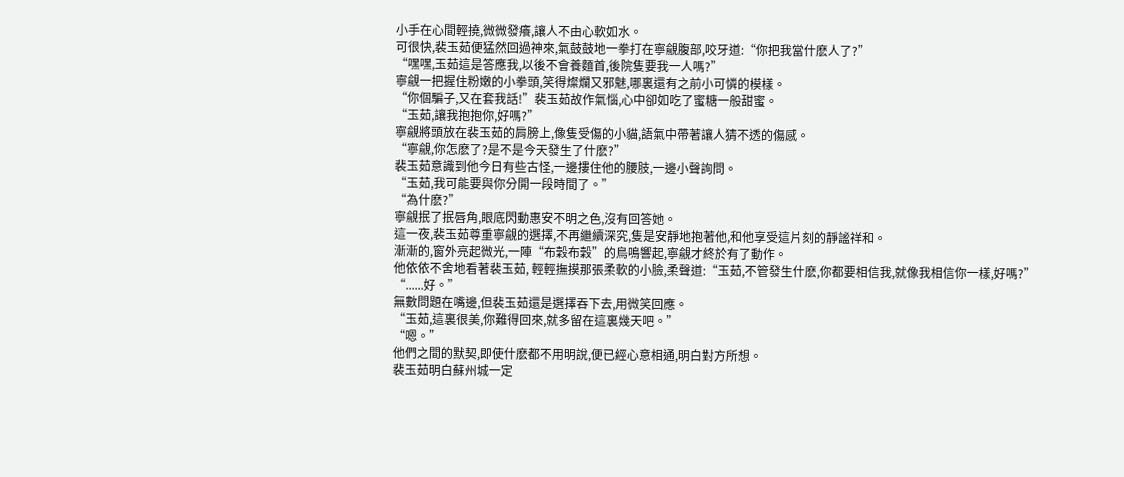小手在心間輕撓,微微發癢,讓人不由心軟如水。
可很快,裴玉茹便猛然回過神來,氣鼓鼓地一拳打在寧覦腹部,咬牙道:“你把我當什麽人了?”
“嘿嘿,玉茹這是答應我,以後不會養麵首,後院隻要我一人嗎?”
寧覦一把握住粉嫩的小拳頭,笑得燦爛又邪魅,哪裏還有之前小可憐的模樣。
“你個騙子,又在套我話!”裴玉茹故作氣惱,心中卻如吃了蜜糖一般甜蜜。
“玉茹,讓我抱抱你,好嗎?”
寧覦將頭放在裴玉茹的肩膀上,像隻受傷的小貓,語氣中帶著讓人猜不透的傷感。
“寧覦,你怎麽了?是不是今天發生了什麽?”
裴玉茹意識到他今日有些古怪,一邊摟住他的腰肢,一邊小聲詢問。
“玉茹,我可能要與你分開一段時間了。”
“為什麽?”
寧覦抿了抿唇角,眼底閃動惠安不明之色,沒有回答她。
這一夜,裴玉茹尊重寧覦的選擇,不再繼續深究,隻是安靜地抱著他,和他享受這片刻的靜謐祥和。
漸漸的,窗外亮起微光,一陣“布穀布穀”的鳥鳴響起,寧覦才終於有了動作。
他依依不舍地看著裴玉茹, 輕輕撫摸那張柔軟的小臉,柔聲道:“玉茹,不管發生什麽,你都要相信我,就像我相信你一樣,好嗎?”
“......好。”
無數問題在嘴邊,但裴玉茹還是選擇吞下去,用微笑回應。
“玉茹,這裏很美,你難得回來,就多留在這裏幾天吧。”
“嗯。”
他們之間的默契,即使什麽都不用明說,便已經心意相通,明白對方所想。
裴玉茹明白蘇州城一定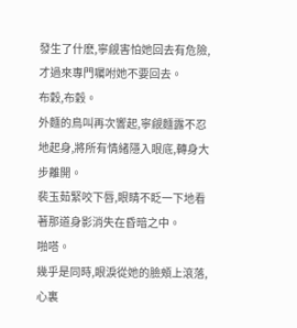發生了什麽,寧覦害怕她回去有危險,才過來專門囑咐她不要回去。
布穀,布穀。
外麵的鳥叫再次響起,寧覦麵露不忍地起身,將所有情緒隱入眼底,轉身大步離開。
裴玉茹緊咬下唇,眼睛不眨一下地看著那道身影消失在昏暗之中。
啪嗒。
幾乎是同時,眼淚從她的臉頰上滾落,心裏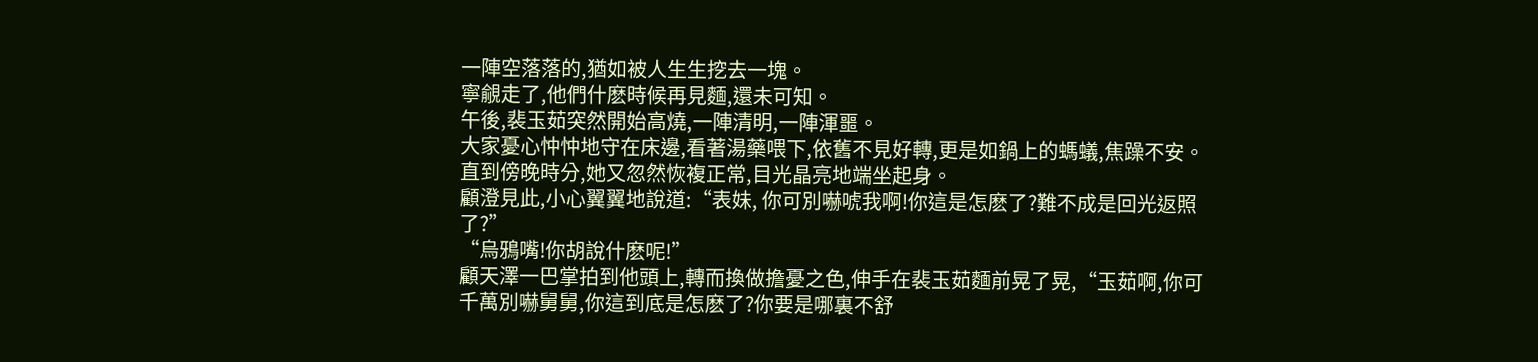一陣空落落的,猶如被人生生挖去一塊。
寧覦走了,他們什麽時候再見麵,還未可知。
午後,裴玉茹突然開始高燒,一陣清明,一陣渾噩。
大家憂心忡忡地守在床邊,看著湯藥喂下,依舊不見好轉,更是如鍋上的螞蟻,焦躁不安。
直到傍晚時分,她又忽然恢複正常,目光晶亮地端坐起身。
顧澄見此,小心翼翼地說道:“表妹, 你可別嚇唬我啊!你這是怎麽了?難不成是回光返照了?”
“烏鴉嘴!你胡說什麽呢!”
顧天澤一巴掌拍到他頭上,轉而換做擔憂之色,伸手在裴玉茹麵前晃了晃,“玉茹啊,你可千萬別嚇舅舅,你這到底是怎麽了?你要是哪裏不舒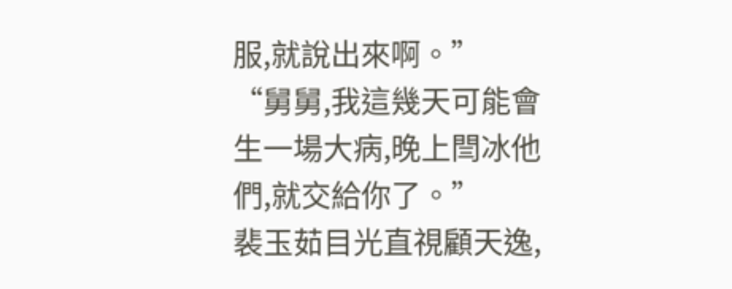服,就說出來啊。”
“舅舅,我這幾天可能會生一場大病,晚上閆冰他們,就交給你了。”
裴玉茹目光直視顧天逸,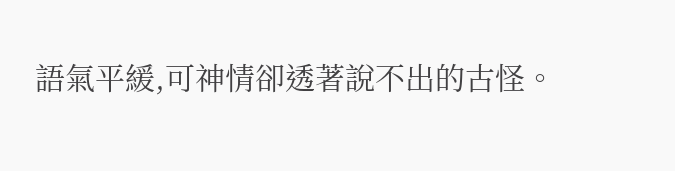語氣平緩,可神情卻透著說不出的古怪。